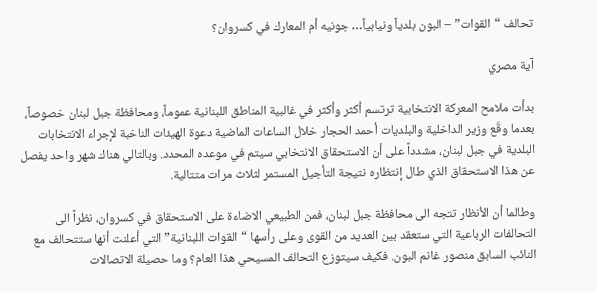تحالف “القوات” – البون بلدياً ونيابياً… جونيه أم المعارك في كسروان؟

آية مصري

بدأت ملامح المعركة الانتخابية ترتسم أكثر وأكثر في غالبية المناطق اللبنانية عموماً، ومحافظة جبل لبنان خصوصاً، بعدما وقّع وزير الداخلية والبلديات أحمد الحجار خلال الساعات الماضية دعوة الهيئات الناخبة لإجراء الانتخابات البلدية في جبل لبنان، مشدداً على أن الاستحقاق الانتخابي سيتم في موعده المحدد. وبالتالي هناك شهر واحد يفصل عن هذا الاستحقاق الذي طال إنتظاره نتيجة التأجيل المستمر لثلاث مرات متتالية.

وطالما أن الأنظار تتجه الى محافظة جبل لبنان، فمن الطبيعي الاضاءة على الاستحقاق في كسروان، نظراً الى التحالفات الرباعية التي ستعقد بين العديد من القوى وعلى رأسها “القوات اللبنانية” التي أعلنت أنها ستتحالف مع النائب السابق منصور غانم البون. فكيف سيتوزع التحالف المسيحي هذا العام؟ وما حصيلة الاتصالات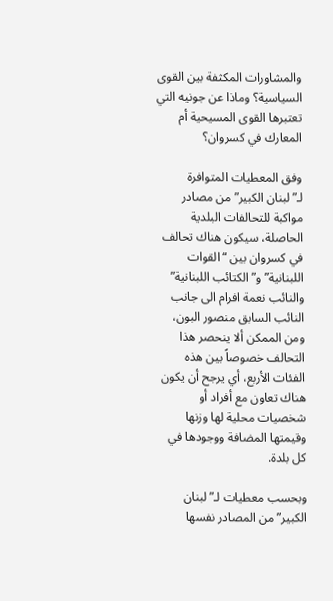والمشاورات المكثفة بين القوى السياسية؟ وماذا عن جونيه التي تعتبرها القوى المسيحية أم المعارك في كسروان؟

وفق المعطيات المتوافرة لـ”لبنان الكبير” من مصادر مواكبة للتحالفات البلدية الحاصلة، سيكون هناك تحالف في كسروان بين “القوات اللبنانية” و”الكتائب اللبنانية” والنائب نعمة افرام الى جانب النائب السابق منصور البون، ومن الممكن ألا ينحصر هذا التحالف خصوصاً بين هذه الفئات الأربع، أي يرجح أن يكون هناك تعاون مع أفراد أو شخصيات محلية لها وزنها وقيمتها المضافة ووجودها في كل بلدة.

وبحسب معطيات لـ”لبنان الكبير” من المصادر نفسها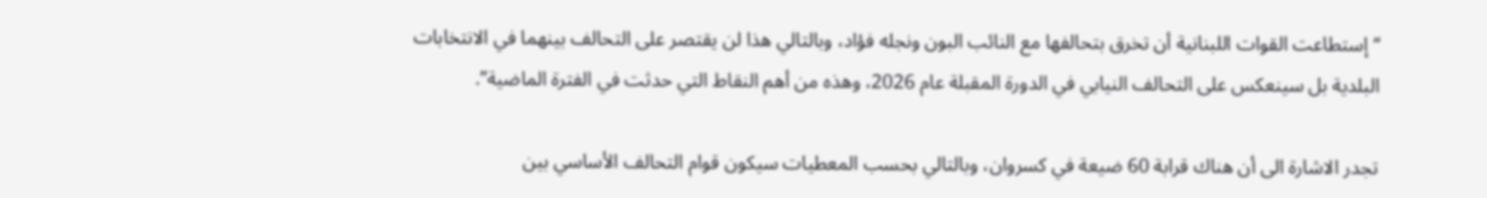“إستطاعت القوات اللبنانية أن تخرق بتحالفها مع النائب البون ونجله فؤاد، وبالتالي هذا لن يقتصر على التحالف بينهما في الانتخابات البلدية بل سينعكس على التحالف النيابي في الدورة المقبلة عام 2026، وهذه من أهم النقاط التي حدثت في الفترة الماضية”.

تجدر الاشارة الى أن هناك قرابة 60 ضيعة في كسروان، وبالتالي بحسب المعطيات سيكون قوام التحالف الأساسي بين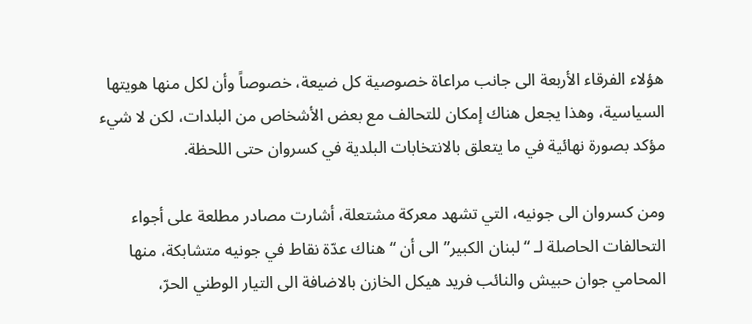هؤلاء الفرقاء الأربعة الى جانب مراعاة خصوصية كل ضيعة، خصوصاً وأن لكل منها هويتها السياسية، وهذا يجعل هناك إمكان للتحالف مع بعض الأشخاص من البلدات، لكن لا شيء مؤكد بصورة نهائية في ما يتعلق بالانتخابات البلدية في كسروان حتى اللحظة.

ومن كسروان الى جونيه، التي تشهد معركة مشتعلة، أشارت مصادر مطلعة على أجواء التحالفات الحاصلة لـ “لبنان الكبير” الى أن “هناك عدّة نقاط في جونيه متشابكة، منها المحامي جوان حبيش والنائب فريد هيكل الخازن بالاضافة الى التيار الوطني الحرّ،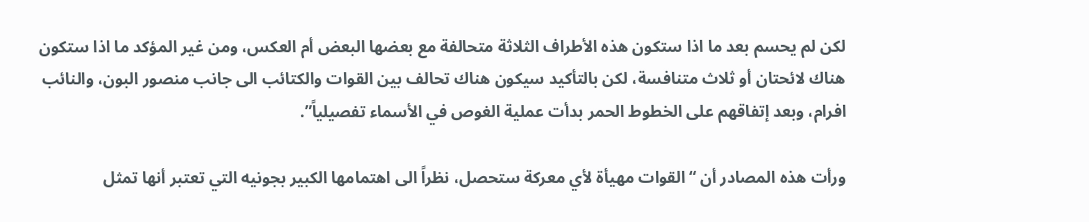لكن لم يحسم بعد ما اذا ستكون هذه الأطراف الثلاثة متحالفة مع بعضها البعض أم العكس، ومن غير المؤكد ما اذا ستكون هناك لائحتان أو ثلاث متنافسة، لكن بالتأكيد سيكون هناك تحالف بين القوات والكتائب الى جانب منصور البون، والنائب افرام، وبعد إتفاقهم على الخطوط الحمر بدأت عملية الغوص في الأسماء تفصيلياً”.

ورأت هذه المصادر أن “القوات مهيأة لأي معركة ستحصل، نظراً الى اهتمامها الكبير بجونيه التي تعتبر أنها تمثل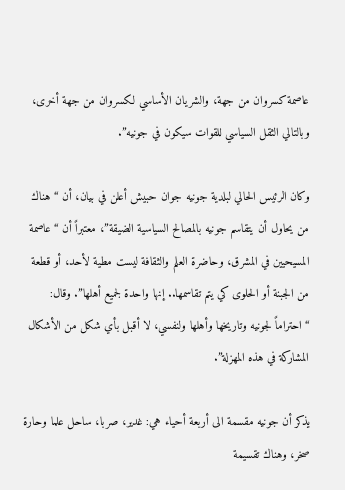عاصمة كسروان من جهة، والشريان الأساسي لكسروان من جهة أخرى، وبالتالي الثقل السياسي للقوات سيكون في جونيه”.

وكان الرئيس الحالي لبلدية جونيه جوان حبيش أعلن في بيان، أن “هناك من يحاول أن يتقاسم جونيه بالمصالح السياسية الضيقة”، معتبراً أن “عاصمة المسيحيين في المشرق، وحاضرة العلم والثقافة ليست مطية لأحد، أو قطعة من الجبنة أو الحلوى كي يتم تقاسمها.. إنها واحدة لجميع أهلها”. وقال: “احتراماً لجونيه وتاريخها وأهلها ولنفسي، لا أقبل بأي شكل من الأشكال المشاركة في هذه المهزلة”.

يذكر أن جونيه مقسمة الى أربعة أحياء هي: غدير، صربا، ساحل علما وحارة صخر، وهناك تقسيمة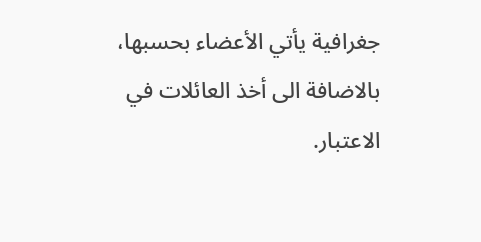جغرافية يأتي الأعضاء بحسبها، بالاضافة الى أخذ العائلات في الاعتبار.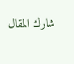شارك المقال